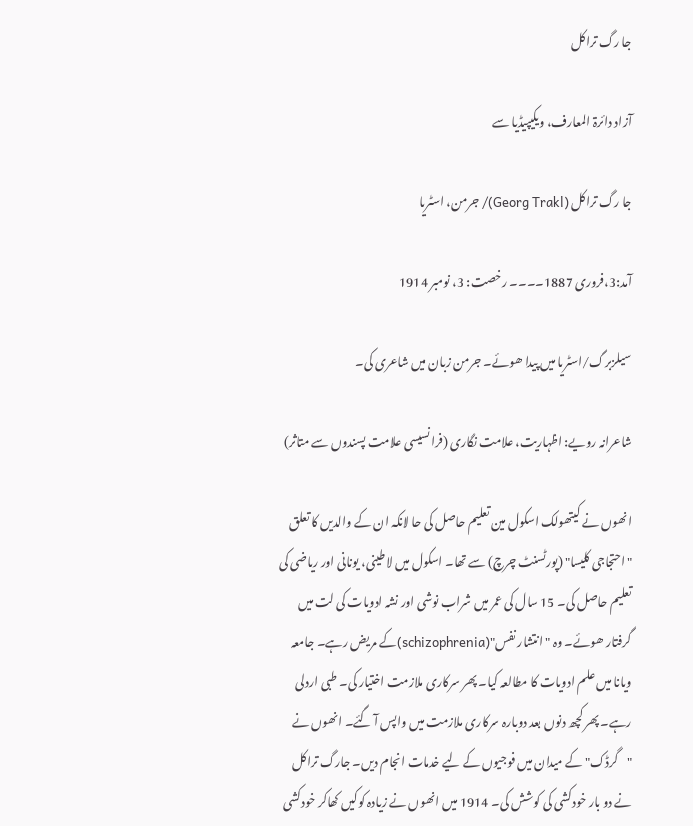جا رگ تراکل

آزاد دائرۃ المعارف، ویکیپیڈیا سے

جا رگ تراکل (Georg Trakl)/ جرمن، اسٹریا

آمد:3،فروری 1887۔۔۔۔ رخصت: 3، نومبر 1914

سیلزبرگ/اسٹریا میں پیدا ھوئے۔ جرمن زبان میں شاعری کی۔

شاعرانہ رویے: اظہاریت، علامت نگاری (فرانسیسی علامت پسندوں سے متاثر)

انھوں نے کیتھولک اسکول مین تعلیم حاصل کی حا لانکہ ان کے والدیں کا تعلق "احتجاجی کلیسا" (پورٹسنٹ چرچ) سے تھا۔ اسکول میں لاطینی، یونانی اور ریاضی کی تعلیم حاصل کی۔ 15 سال کی عمر میں شراب نوشی اور نشہ ادویات کی لت میں گرفتار ھوئے۔ وہ " انتشار نفس"(schizophrenia)کے مریض رہے۔ جامعہ ویانا میں علم ادویات کا مطالعہ کیا۔ پھر سرکاری ملازمت اختیار کی۔ طبی اردلی رہے۔ پھر کچھ دنوں بعد دوبارہ سرکاری ملازمت میں واپس آ گئے۔ انھوں نے "گرڈک" کے میدان میں فوجیوں کے لیے خدمات انجام دیں۔ جارگ تراکل نے دو بار خودکشی کی کوشش کی۔ 1914 میں انھوں نے زیادہ کوکیں کھاکر خودکشی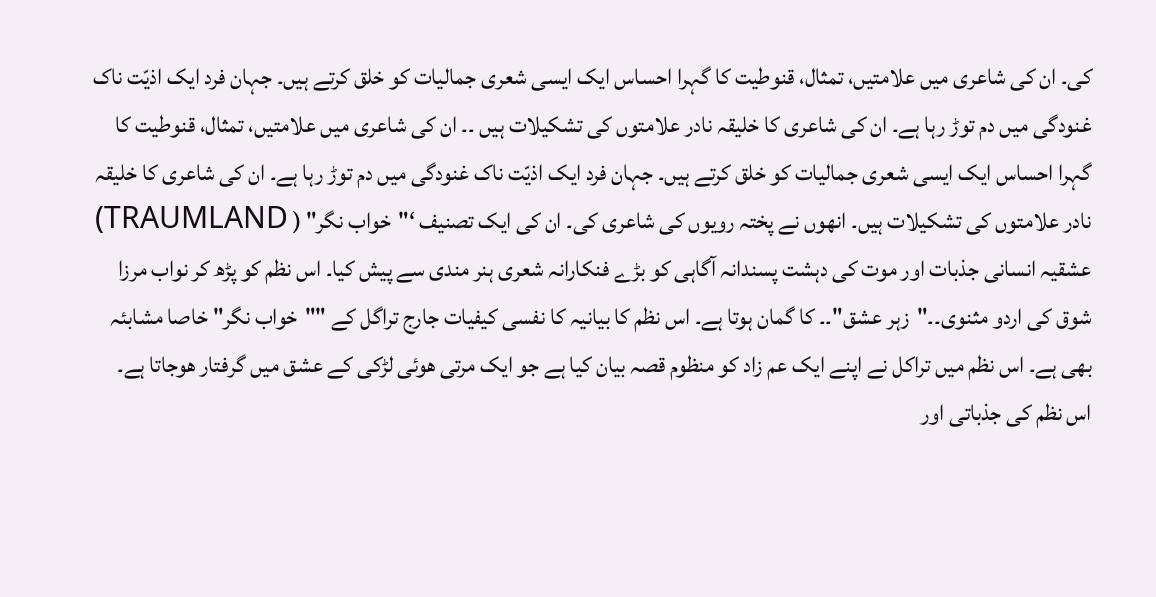کی۔ ان کی شاعری میں علامتیں، تمثال، قنوطیت کا گہرا احساس ایک ایسی شعری جمالیات کو خلق کرتے ہیں۔ جہان فرد ایک اذیّت ناک غنودگی میں دم توڑ رہا ہے۔ ان کی شاعری کا خلیقہ نادر علامتوں کی تشکیلات ہیں ۔۔ ان کی شاعری میں علامتیں، تمثال، قنوطیت کا گہرا احساس ایک ایسی شعری جمالیات کو خلق کرتے ہیں۔ جہان فرد ایک اذیّت ناک غنودگی میں دم توڑ رہا ہے۔ ان کی شاعری کا خلیقہ نادر علامتوں کی تشکیلات ہیں۔ انھوں نے پختہ رویوں کی شاعری کی۔ ان کی ایک تصنیف ‘"خواب نگر" ( TRAUMLAND) عشقیہ انسانی جذبات اور موت کی دہشت پسندانہ آگاہی کو بڑے فنکارانہ شعری ہنر مندی سے پیش کیا۔ اس نظم کو پڑھ کر نواب مرزا شوق کی اردو مثنوی۔۔"زہر عشق"۔۔ کا گمان ہوتا ہے۔ اس نظم کا بیانیہ کا نفسی کیفیات جارج تراگل کے ""خواب نگر" خاصا مشابئہ بھی ہے۔ اس نظم میں تراکل نے اپنے ایک عم زاد کو منظوم قصہ بیان کیا ہے جو ایک مرتی ھوئی لڑکی کے عشق میں گرفتار ھوجاتا ہے۔ اس نظم کی جذباتی اور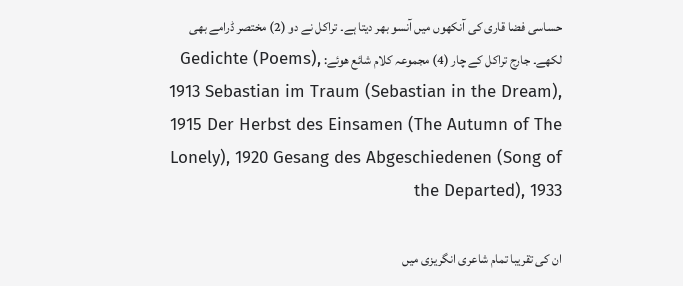حساسی فضا قاری کی آنکھوں میں آنسو بھر دیتا ہے۔ تراکل نے دو (2) مختصر ڈرامے بھی لکھے۔ جارج تراکل کے چار (4) مجموعہ کلام شائع ھوئے: Gedichte (Poems), 1913 Sebastian im Traum (Sebastian in the Dream), 1915 Der Herbst des Einsamen (The Autumn of The Lonely), 1920 Gesang des Abgeschiedenen (Song of the Departed), 1933

ان کی تقریبا تمام شاعری انگریزی میں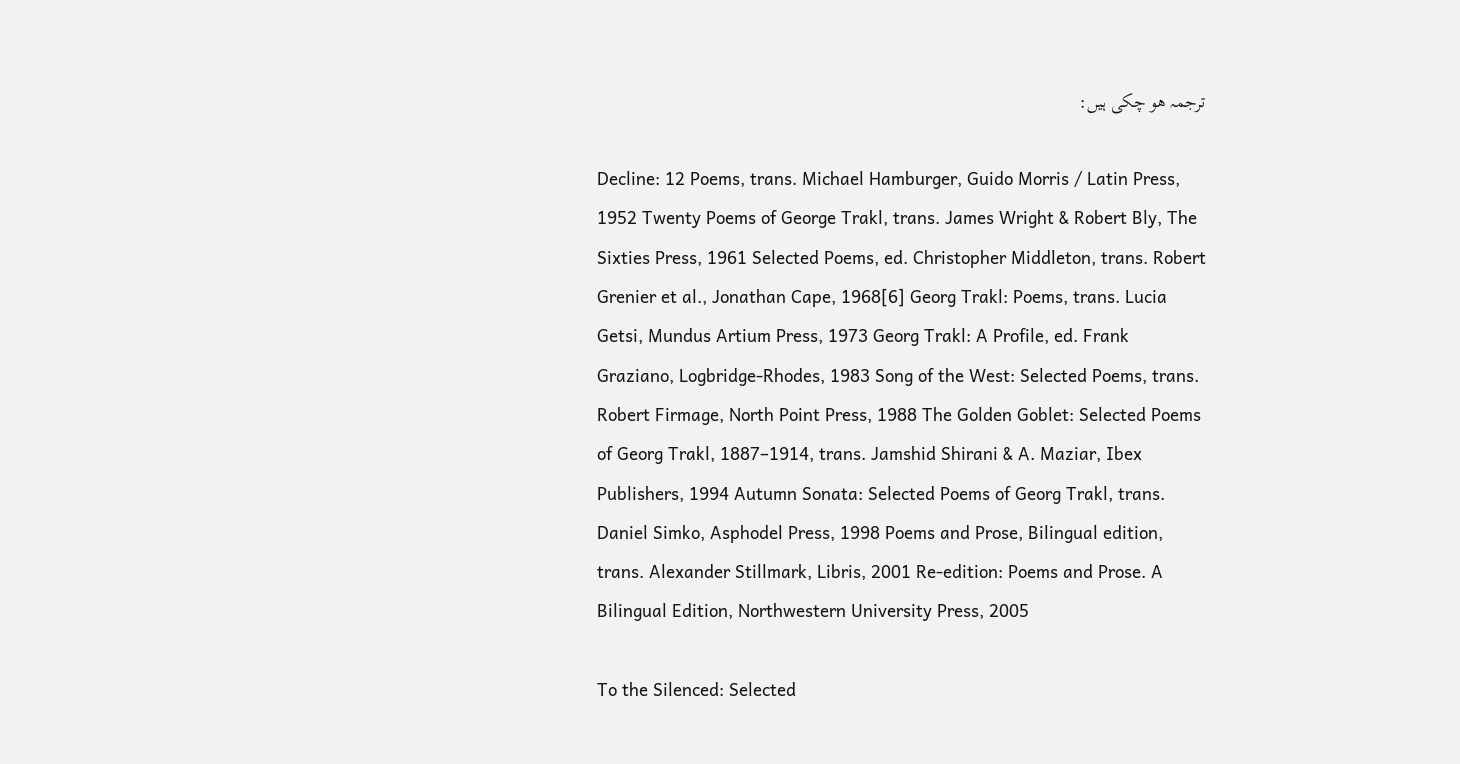ترجمہ ھو چکی ہیں:

Decline: 12 Poems, trans. Michael Hamburger, Guido Morris / Latin Press, 1952 Twenty Poems of George Trakl, trans. James Wright & Robert Bly, The Sixties Press, 1961 Selected Poems, ed. Christopher Middleton, trans. Robert Grenier et al., Jonathan Cape, 1968[6] Georg Trakl: Poems, trans. Lucia Getsi, Mundus Artium Press, 1973 Georg Trakl: A Profile, ed. Frank Graziano, Logbridge-Rhodes, 1983 Song of the West: Selected Poems, trans. Robert Firmage, North Point Press, 1988 The Golden Goblet: Selected Poems of Georg Trakl, 1887–1914, trans. Jamshid Shirani & A. Maziar, Ibex Publishers, 1994 Autumn Sonata: Selected Poems of Georg Trakl, trans. Daniel Simko, Asphodel Press, 1998 Poems and Prose, Bilingual edition, trans. Alexander Stillmark, Libris, 2001 Re-edition: Poems and Prose. A Bilingual Edition, Northwestern University Press, 2005

To the Silenced: Selected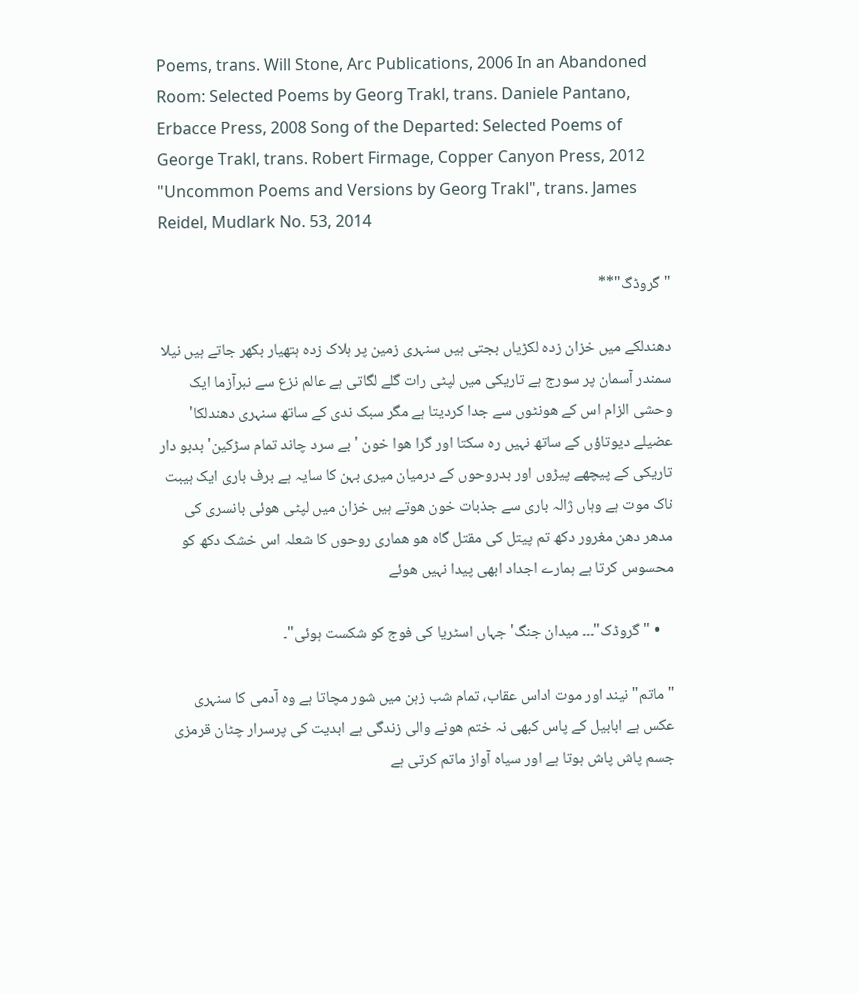Poems, trans. Will Stone, Arc Publications, 2006 In an Abandoned Room: Selected Poems by Georg Trakl, trans. Daniele Pantano, Erbacce Press, 2008 Song of the Departed: Selected Poems of George Trakl, trans. Robert Firmage, Copper Canyon Press, 2012 "Uncommon Poems and Versions by Georg Trakl", trans. James Reidel, Mudlark No. 53, 2014

"گروڈگ"**

دھندلکے میں خزان زدہ لکڑیاں بجتی ہیں سنہری زمین پر ہلاک زدہ ہتھیار بکھر جاتے ہیں نیلا سمندر آسمان پر سورج ہے تاریکی میں لپٹی رات گلے لگاتی ہے عالم نزع سے نبرآزما ایک وحشی الزام اس کے ھونٹوں سے جدا کردیتا ہے مگر سبک ندی کے ساتھ سنہری دھندلکا' عضیلے دیوتاؤں کے ساتھ نہیں رہ سکتا اور گرا ھوا خون 'بے سرد چاند تمام سڑکین' بدبو دار تاریکی کے پیچھے پیڑوں اور بدروحوں کے درمیان میری بہن کا سایہ ہے برف باری ایک ہیبت ناک موت ہے وہاں ژالہ باری سے جذبات خون ھوتے ہیں خزان میں لپٹی ھوئی بانسری کی مدھر دھن مغرور دکھ تم پیتل کی مقتل گاہ ھو ھماری روحوں کا شعلہ اس خشک دکھ کو محسوس کرتا ہے ہمارے اجداد ابھی پیدا نہیں ھوئے

    • "گروڈک"۔۔۔ میدان جنگ' جہاں اسٹریا کی فوج کو شکست ہوئی"۔

"ماتم" نیند اور موت اداس عقاب، تمام شب زہن میں شور مچاتا ہے وہ آدمی کا سنہری عکس ہے ابابیل کے پاس کبھی نہ ختم ھونے والی زندگی ہے ابدیت کی پرسرار چٹان قرمزی جسم پاش پاش ہوتا ہے اور سیاہ آواز ماتم کرتی ہے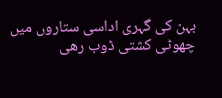بہن کی گہری اداسی ستاروں میں چھوٹی کشتی ڈوب رھی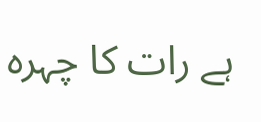ہے رات کا چہرہ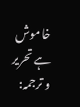خاموش ہے تحریر و ترجمہ: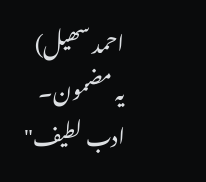احمد سھیل) یہ مضمون۔ ادب لطیف"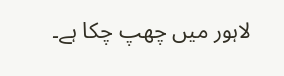لاہور میں چھپ چکا ہے۔